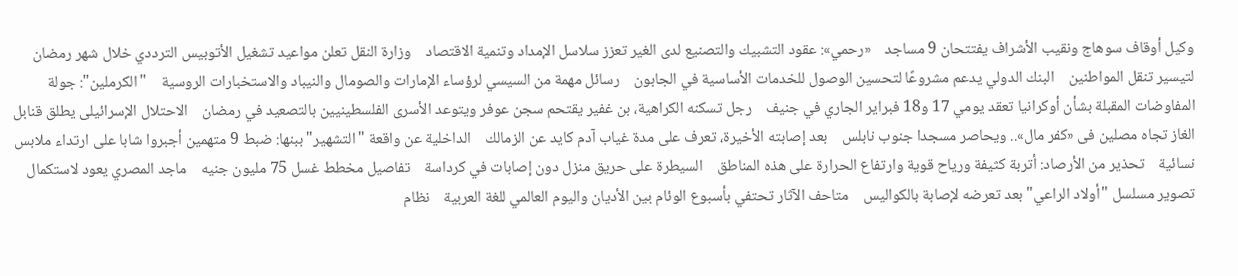وكيل أوقاف سوهاج ونقيب الأشراف يفتتحان 9 مساجد    «رحمي»: عقود التشبيك والتصنيع لدى الغير تعزز سلاسل الإمداد وتنمية الاقتصاد    وزارة النقل تعلن مواعيد تشغيل الأتوبيس الترددي خلال شهر رمضان لتيسير تنقل المواطنين    البنك الدولي يدعم مشروعًا لتحسين الوصول للخدمات الأساسية في الجابون    رسائل مهمة من السيسي لرؤساء الإمارات والصومال والنيباد والاستخبارات الروسية    "الكرملين": جولة المفاوضات المقبلة بشأن أوكرانيا تعقد يومي 17 و18 فبراير الجاري في جنيف    رجل تسكنه الكراهية، بن غفير يقتحم سجن عوفر ويتوعد الأسرى الفلسطينيين بالتصعيد في رمضان    الاحتلال الإسرائيلى يطلق قنابل الغاز تجاه مصلين فى «كفر مال».. ويحاصر مسجدا جنوب نابلس    بعد إصابته الأخيرة، تعرف على مدة غياب آدم كايد عن الزمالك    الداخلية عن واقعة "التشهير" ببنها: ضبط 9 متهمين أجبروا شابا على ارتداء ملابس نسائية    تحذير من الأرصاد: أتربة كثيفة ورياح قوية وارتفاع الحرارة على هذه المناطق    السيطرة على حريق منزل دون إصابات في كرداسة    تفاصيل مخطط غسل 75 مليون جنيه    ماجد المصري يعود لاستكمال تصوير مسلسل "أولاد الراعي" بعد تعرضه لإصابة بالكواليس    متاحف الآثار تحتفي بأسبوع الوئام بين الأديان واليوم العالمي للغة العربية    نظام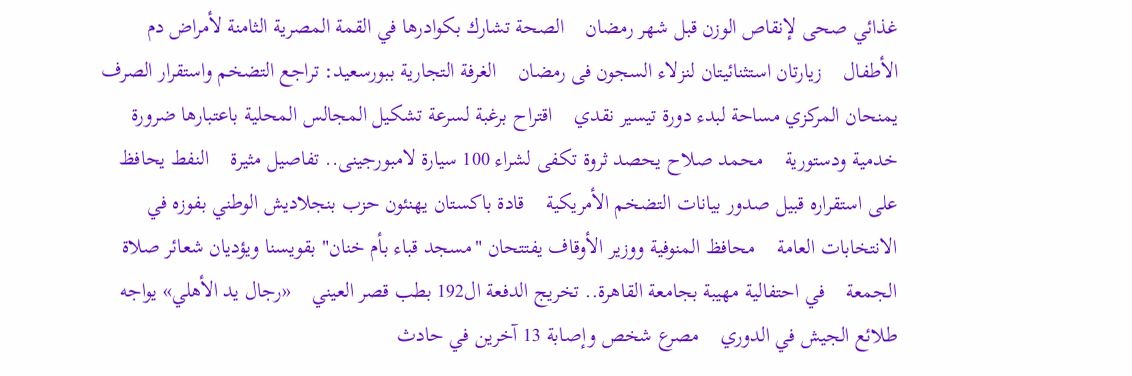غذائي صحى لإنقاص الوزن قبل شهر رمضان    الصحة تشارك بكوادرها في القمة المصرية الثامنة لأمراض دم الأطفال    زيارتان استثنائيتان لنزلاء السجون فى رمضان    الغرفة التجارية ببورسعيد: تراجع التضخم واستقرار الصرف يمنحان المركزي مساحة لبدء دورة تيسير نقدي    اقتراح برغبة لسرعة تشكيل المجالس المحلية باعتبارها ضرورة خدمية ودستورية    محمد صلاح يحصد ثروة تكفى لشراء 100 سيارة لامبورجينى.. تفاصيل مثيرة    النفط يحافظ على استقراره قبيل صدور بيانات التضخم الأمريكية    قادة باكستان يهنئون حزب بنجلاديش الوطني بفوزه في الانتخابات العامة    محافظ المنوفية ووزير الأوقاف يفتتحان "مسجد قباء بأم خنان" بقويسنا ويؤديان شعائر صلاة الجمعة    في احتفالية مهيبة بجامعة القاهرة.. تخريج الدفعة ال192 بطب قصر العيني    «رجال يد الأهلي» يواجه طلائع الجيش في الدوري    مصرع شخص وإصابة 13 آخرين في حادث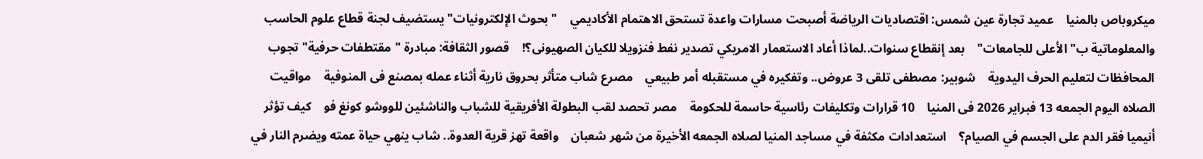ميكروباص بالمنيا    عميد تجارة عين شمس: اقتصاديات الرياضة أصبحت مسارات واعدة تستحق الاهتمام الأكاديمي    "بحوث الإلكترونيات" يستضيف لجنة قطاع علوم الحاسب والمعلوماتية ب"الأعلى للجامعات"    بعد إنقطاع سنوات..لماذا أعاد الاستعمار الامريكي تصدير نفط فنزويلا للكيان الصهيونى؟!    قصور الثقافة: مبادرة "مقتطفات حرفية" تجوب المحافظات لتعليم الحرف اليدوية    شوبير: مصطفى تلقى 3 عروض.. وتفكيره في مستقبله أمر طبيعي    مصرع شاب متأثر بحروق نارية أثناء عمله بمصنع فى المنوفية    مواقيت الصلاه اليوم الجمعه 13 فبراير 2026 فى المنيا    10 قرارات وتكليفات رئاسية حاسمة للحكومة    مصر تحصد لقب البطولة الأفريقية للشباب والناشئين للووشو كونغ فو    كيف تؤثر أنيميا فقر الدم على الجسم في الصيام؟    استعدادات مكثفة في مساجد المنيا لصلاه الجمعه الأخيرة من شهر شعبان    واقعة تهز قرية العدوة.. شاب ينهي حياة عمته ويضرم النار في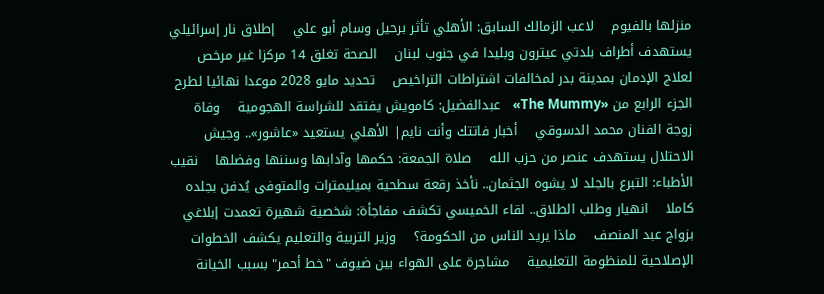منزلها بالفيوم    لاعب الزمالك السابق: الأهلي تأثر برحيل وسام أبو علي    إطلاق نار إسرائيلي يستهدف أطراف بلدتي عيترون وبليدا في جنوب لبنان    الصحة تغلق 14 مركزا غير مرخص لعلاج الإدمان بمدينة بدر لمخالفات اشتراطات التراخيص    تحديد مايو 2028 موعدا نهائيا لطرح الجزء الرابع من «The Mummy»    عبدالفضيل: كامويش يفتقد للشراسة الهجومية    وفاة زوجة الفنان محمد الدسوقي    أخبار فاتتك وأنت نايم| الأهلي يستعيد «عاشور».. وجيش الاحتلال يستهدف عنصر من حزب الله    صلاة الجمعة: حكمها وآدابها وسننها وفضلها    نقيب الأطباء: التبرع بالجلد لا يشوه الجثمان.. نأخذ رقعة سطحية بميليمترات والمتوفى يُدفن بجلده كاملا    انهيار وطلب الطلاق.. لقاء الخميسي تكشف مفاجأة: شخصية شهيرة تعمدت إبلاغي بزواج عبد المنصف    ماذا يريد الناس من الحكومة؟    وزير التربية والتعليم يكشف الخطوات الإصلاحية للمنظومة التعليمية    مشاجرة على الهواء بين ضيوف "خط أحمر" بسبب الخيانة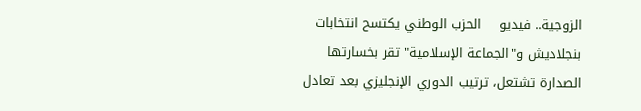الزوجية.. فيديو    الحزب الوطني يكتسح انتخابات بنجلاديش و"الجماعة الإسلامية" تقر بخسارتها    الصدارة تشتعل، ترتيب الدوري الإنجليزي بعد تعادل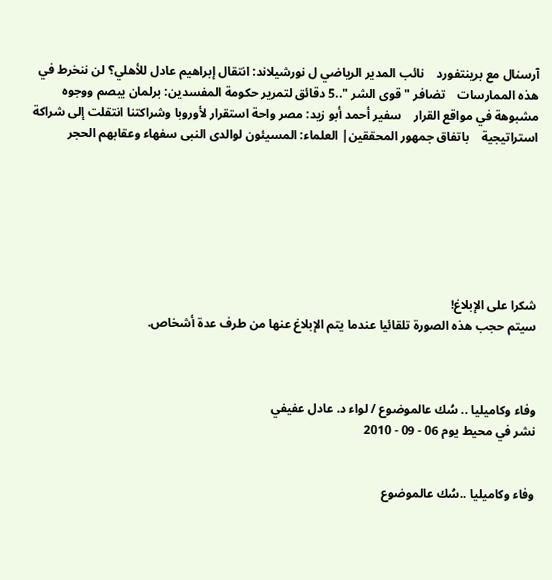آرسنال مع برينتفورد    نائب المدير الرياضي ل نورشيلاند: انتقال إبراهيم عادل للأهلي؟ لن ننخرط في هذه الممارسات    تضافر "قوى الشر "..5 دقائق لتمرير حكومة المفسدين: برلمان يبصم ووجوه مشبوهة في مواقع القرار    سفير أحمد أبو زيد: مصر واحة استقرار لأوروبا وشراكتنا انتقلت إلى شراكة استراتيجية    باتفاق جمهور المحققين| العلماء: المسيئون لوالدى النبى سفهاء وعقابهم الحجر







شكرا على الإبلاغ!
سيتم حجب هذه الصورة تلقائيا عندما يتم الإبلاغ عنها من طرف عدة أشخاص.



وفاء وكاميليا .. سُك عالموضوع / لواء د. عادل عفيفي
نشر في محيط يوم 06 - 09 - 2010


وفاء وكاميليا ..سُك عالموضوع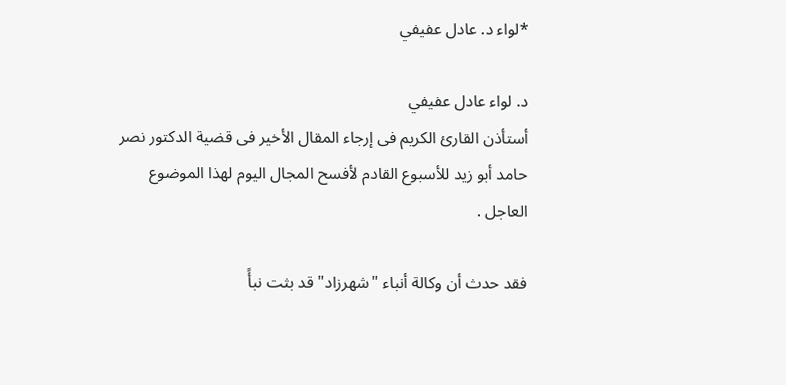*لواء د. عادل عفيفي

د. لواء عادل عفيفي
أستأذن القارئ الكريم فى إرجاء المقال الأخير فى قضية الدكتور نصر حامد أبو زيد للأسبوع القادم لأفسح المجال اليوم لهذا الموضوع العاجل .

فقد حدث أن وكالة أنباء "شهرزاد" قد بثت نبأً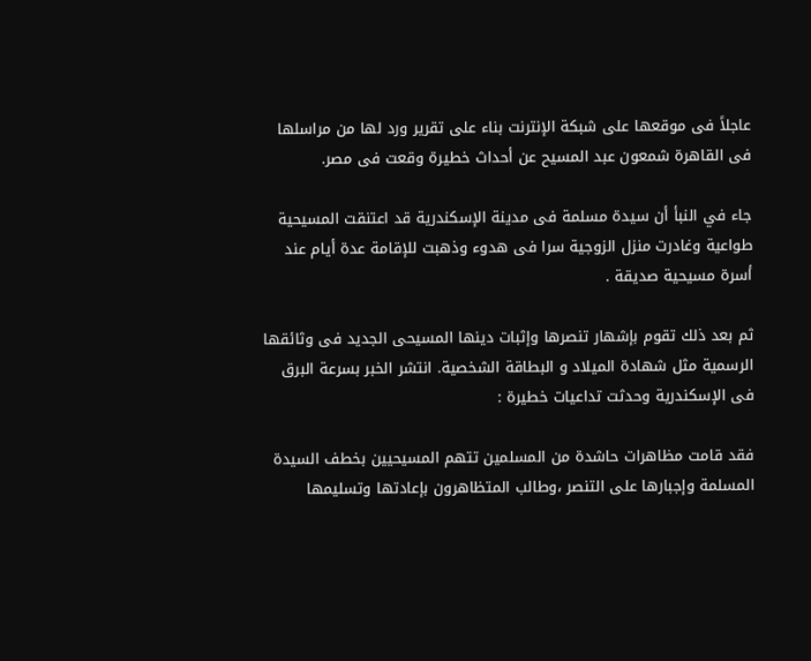عاجلاً فى موقعها على شبكة الإنترنت بناء على تقرير ورد لها من مراسلها فى القاهرة شمعون عبد المسيح عن أحداث خطيرة وقعت فى مصر.

جاء في النبأ أن سيدة مسلمة فى مدينة الإسكندرية قد اعتنقت المسيحية طواعية وغادرت منزل الزوجية سرا فى هدوء وذهبت للإقامة عدة أيام عند أسرة مسيحية صديقة .

ثم بعد ذلك تقوم بإشهار تنصرها وإثبات دينها المسيحى الجديد فى وثائقها الرسمية مثل شهادة الميلاد و البطاقة الشخصية. انتشر الخبر بسرعة البرق فى الإسكندرية وحدثت تداعيات خطيرة :

فقد قامت مظاهرات حاشدة من المسلمين تتهم المسيحيين بخطف السيدة المسلمة وإجبارها على التنصر ،وطالب المتظاهرون بإعادتها وتسليمها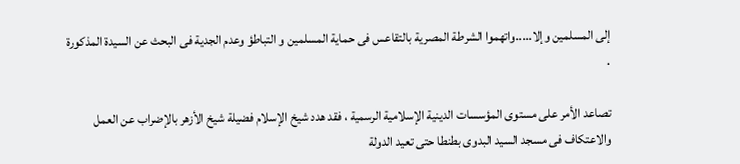إلى المسلمين وإلا.....واتهموا الشرطة المصرية بالتقاعس فى حماية المسلمين و التباطؤ وعدم الجدية فى البحث عن السيدة المذكورة .

تصاعد الأمر على مستوى المؤسسات الدينية الإسلامية الرسمية ، فقد هدد شيخ الإسلام فضيلة شيخ الأزهر بالإضراب عن العمل والاعتكاف فى مسجد السيد البدوى بطنطا حتى تعيد الدولة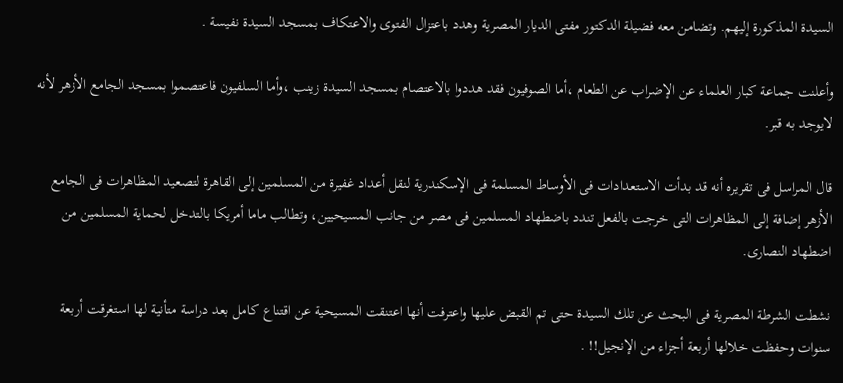السيدة المذكورة إليهم. وتضامن معه فضيلة الدكتور مفتى الديار المصرية وهدد باعتزال الفتوى والاعتكاف بمسجد السيدة نفيسة .

وأعلنت جماعة كبار العلماء عن الإضراب عن الطعام ،أما الصوفيون فقد هددوا بالاعتصام بمسجد السيدة زينب ،وأما السلفيون فاعتصموا بمسجد الجامع الأزهر لأنه لايوجد به قبر.

قال المراسل فى تقريره أنه قد بدأت الاستعدادات فى الأوساط المسلمة فى الإسكندرية لنقل أعداد غفيرة من المسلمين إلى القاهرة لتصعيد المظاهرات فى الجامع الأزهر إضافة إلى المظاهرات التى خرجت بالفعل تندد باضطهاد المسلمين فى مصر من جانب المسيحيين، وتطالب ماما أمريكا بالتدخل لحماية المسلمين من اضطهاد النصارى.

نشطت الشرطة المصرية فى البحث عن تلك السيدة حتى تم القبض عليها واعترفت أنها اعتنقت المسيحية عن اقتناع كامل بعد دراسة متأنية لها استغرقت أربعة سنوات وحفظت خلالها أربعة أجزاء من الإنجيل!! .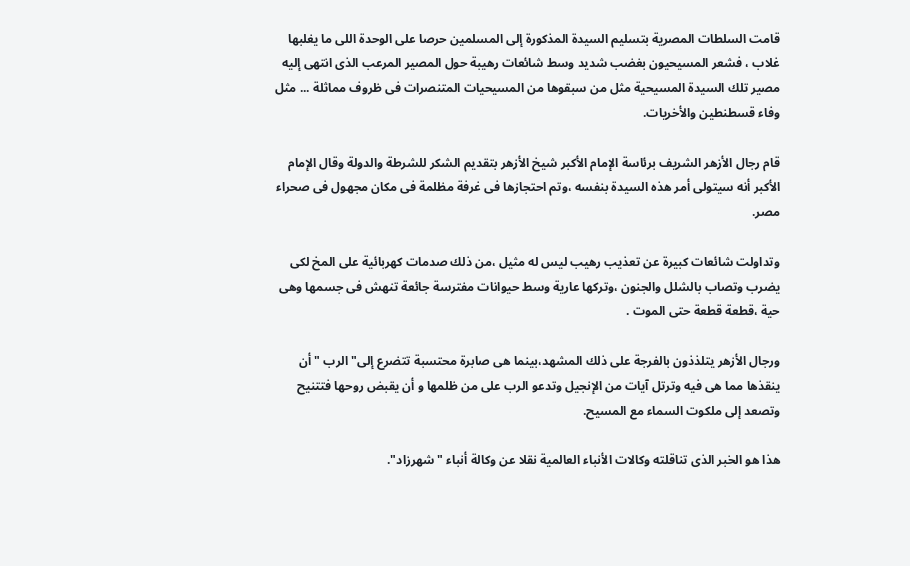قامت السلطات المصرية بتسليم السيدة المذكورة إلى المسلمين حرصا على الوحدة اللى ما يغلبها غلاب ، فشعر المسيحيون بغضب شديد وسط شائعات رهيبة حول المصير المرعب الذى انتهى إليه مصير تلك السيدة المسيحية مثل من سبقوها من المسيحيات المتنصرات فى ظروف مماثلة ... مثل وفاء قسطنطين والأخريات.

قام رجال الأزهر الشريف برئاسة الإمام الأكبر شيخ الأزهر بتقديم الشكر للشرطة والدولة وقال الإمام الأكبر أنه سيتولى أمر هذه السيدة بنفسه ،وتم احتجازها فى غرفة مظلمة فى مكان مجهول فى صحراء مصر.

وتداولت شائعات كبيرة عن تعذيب رهيب ليس له مثيل ،من ذلك صدمات كهربائية على المخ لكى يضرب وتصاب بالشلل والجنون ،وتركها عارية وسط حيوانات مفترسة جائعة تنهش فى جسمها وهى حية ،قطعة قطعة حتى الموت .

ورجال الأزهر يتلذذون بالفرجة على ذلك المشهد،بينما هى صابرة محتسبة تتضرع إلى" الرب " أن ينقذها مما هى فيه وترتل آيات من الإنجيل وتدعو الرب على من ظلمها و أن يقبض روحها فتتنيح وتصعد إلى ملكوت السماء مع المسيح.

هذا هو الخبر الذى تناقلته وكالات الأنباء العالمية نقلا عن وكالة أنباء "شهرزاد".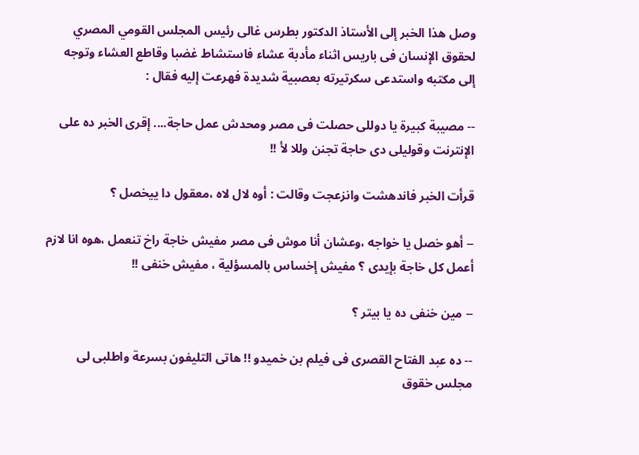وصل هذا الخبر إلى الأستاذ الدكتور بطرس غالى رئيس المجلس القومي المصري لحقوق الإنسان فى باريس اثناء مأدبة عشاء فاستشاط غضبا وقاطع العشاء وتوجه إلى مكتبه واستدعى سكرتيرته بعصبية شديدة فهرعت إليه فقال :

-- مصيبة كبيرة يا دوللى حصلت فى مصر ومحدش عمل حاجة.... إقرى الخبر ده على الإنترنت وقوليلى دى حاجة تجنن وللا لأ !!

قرأت الخبر فاندهشت وانزعجت وقالت : أوه لال لاه ،معقول دا ييخصل ؟

-- أهو خصل يا خواجه ،وعشان أنا موش فى مصر مفيش خاجة راخ تنعمل ،هوه انا لازم أعمل كل خاجة بإيدى ؟ مفيش إخساس بالمسؤلية ، مفيش خنفى !!

-- مين خنفى ده يا بيتر ؟

-- ده عبد الفتاح القصرى فى فيلم بن خميدو !! هاتى التليفون بسرعة واطلبى لى مجلس خقوق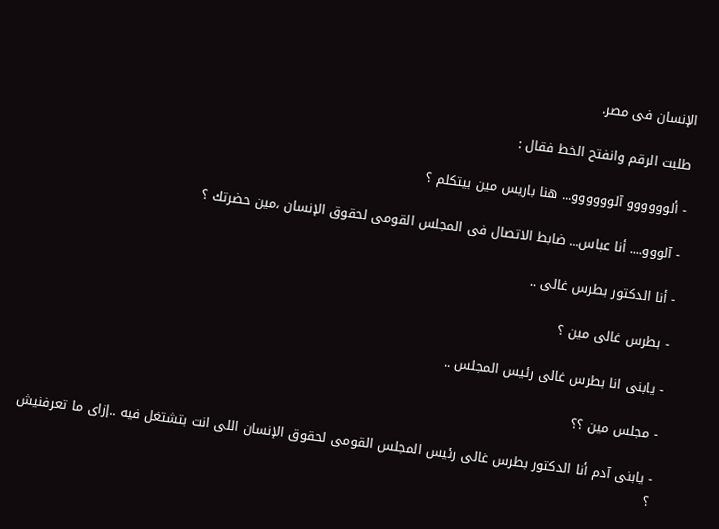الإنسان فى مصر.

طلبت الرقم وانفتح الخط فقال :

- ألوووووو آلوووووو... هنا باريس مين بيتكلم ؟

- آلووو.... أنا عباس... ضابط الاتصال فى المجلس القومى لحقوق الإنسان ،مين حضرتك ؟

- أنا الدكتور بطرس غالى ..

- بطرس غالى مين ؟

- يابنى انا بطرس غالى رئيس المجلس ..

- مجلس مين ؟؟

- يابنى آدم أنا الدكتور بطرس غالى رئيس المجلس القومى لحقوق الإنسان اللى انت بتشتغل فيه ..إزاى ما تعرفنيش ؟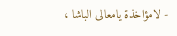- لامؤاخذة يامعالى الباشا ،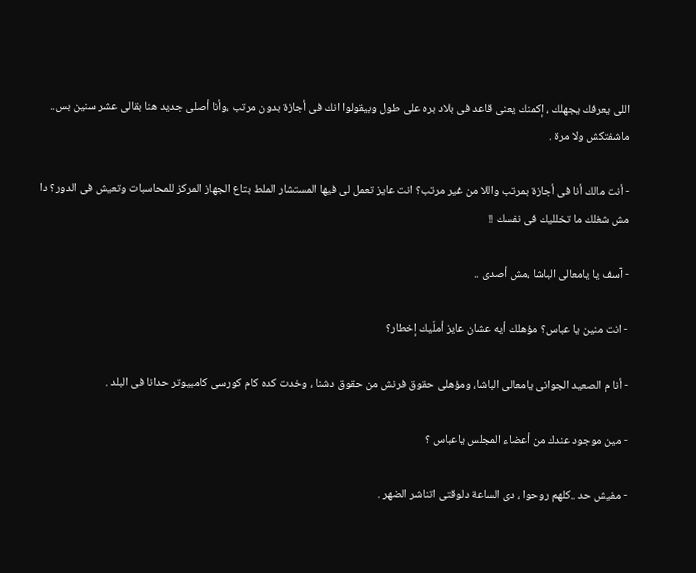اللى يعرفك يجهلك ، إكمنك يعنى قاعد فى بلاد بره على طول وبيقولوا انك فى أجازة بدون مرتب ،وأنا أصلى جديد هنا بقالى عشر سنين بس.. ماشفتكش ولا مرة .

- أنت مالك أنا فى أجازة بمرتب واللا من غير مرتب؟ انت عايز تعمل لى فيها المستشار الملط بتاع الجهاز المركز للمحاسبات وتعيش فى الدور؟ دا مش شغلك ما تخلليك فى نفسك !!

- آسف يا يامعالى الباشا ،مش أصدى ..

- انت منين يا عباس؟ مؤهلك أيه عشان عايز أملّيك إخطار؟

- أنا م الصعيد الجوانى يامعالى الباشا، ومؤهلى حقوق فرنش من حقوق دشنا ، وخدت كده كام كورسى كامبيوتر حدانا فى البلد .

- مين موجود عندك من أعضاء المجلس ياعباس ؟

- مفيش حد ..كلهم روحوا ، دى الساعة دلوقتى اتناشر الضهر .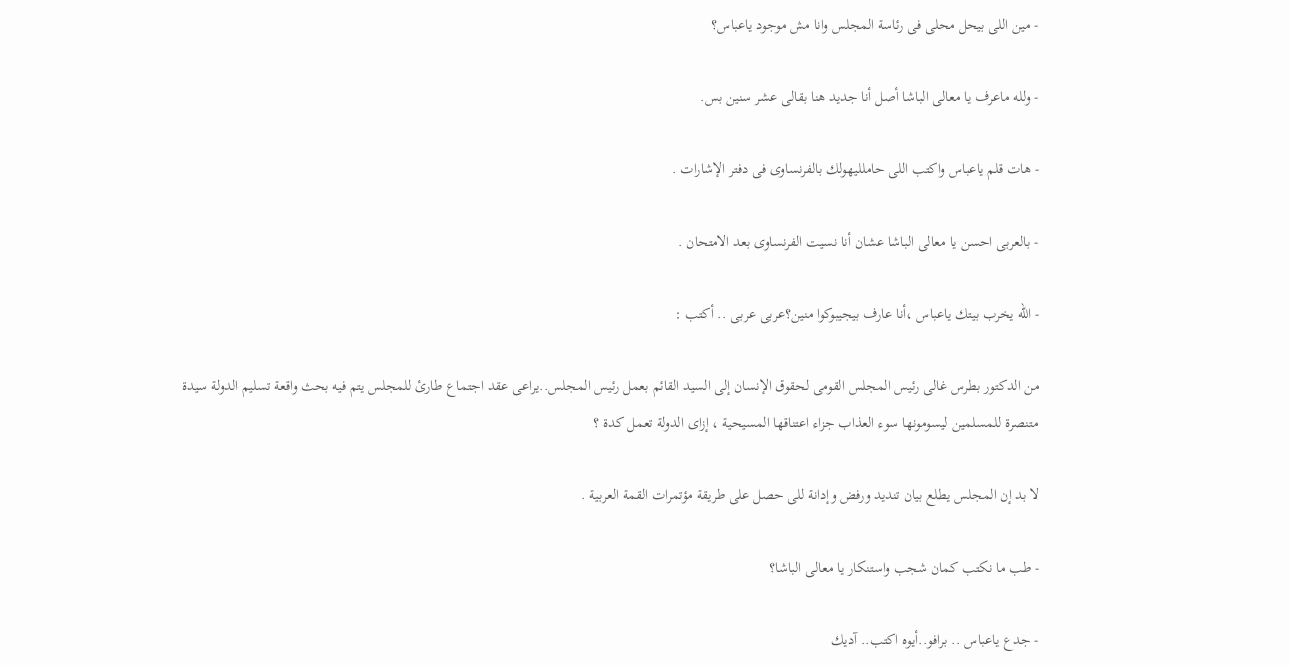- مين اللى بيحل محلى فى رئاسة المجلس وانا مش موجود ياعباس؟

- ولله ماعرف يا معالى الباشا أصل أنا جديد هنا بقالى عشر سنين بس.

- هات قلم ياعباس واكتب اللى حاملليهولك بالفرنساوى فى دفتر الإشارات .

- بالعربى احسن يا معالى الباشا عشان أنا نسيت الفرنساوى بعد الامتحان .

- الله يخرب بيتك ياعباس ،أنا عارف بيجيبوكوا منين؟عربى عربى .. أكتب :

من الدكتور بطرس غالى رئيس المجلس القومى لحقوق الإنسان إلى السيد القائم بعمل رئيس المجلس..يراعى عقد اجتماع طارئ للمجلس يتم فيه بحث واقعة تسليم الدولة سيدة متنصرة للمسلمين ليسومونها سوء العذاب جزاء اعتناقها المسيحية ، إزاى الدولة تعمل كدة ؟

لا بد إن المجلس يطلع بيان تنديد ورفض وإدانة للى حصل على طريقة مؤتمرات القمة العربية .

- طب ما نكتب كمان شجب واستنكار يا معالى الباشا؟

- جدع ياعباس .. برافو..أيوه اكتب.. آديك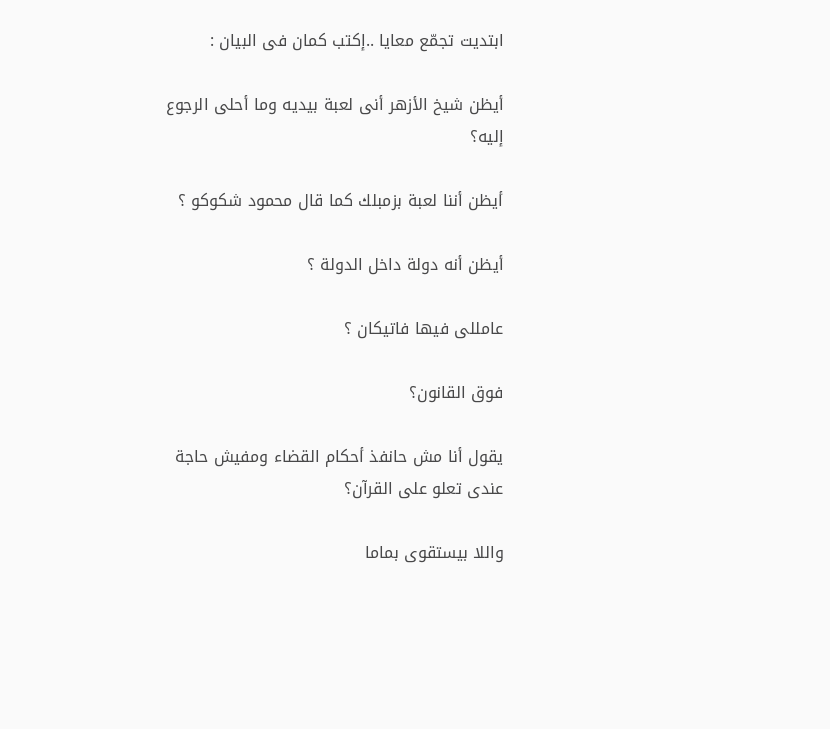ابتديت تجمّع معايا ..إكتب كمان فى البيان :

أيظن شيخ الأزهر أنى لعبة بيديه وما أحلى الرجوع إليه؟

أيظن أننا لعبة بزمبلك كما قال محمود شكوكو ؟

أيظن أنه دولة داخل الدولة ؟

عامللى فيها فاتيكان ؟

فوق القانون؟

يقول أنا مش حانفذ أحكام القضاء ومفيش حاجة عندى تعلو على القرآن؟

واللا بيستقوى بماما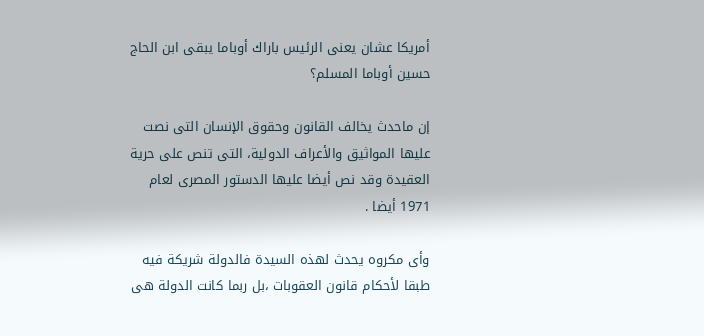أمريكا عشان يعنى الرئيس باراك أوباما يبقى ابن الحاج حسين أوباما المسلم؟

إن ماحدث يخالف القانون وحقوق الإنسان التى نصت عليها المواثيق والأعراف الدولية، التى تنص على حرية العقيدة وقد نص أيضا عليها الدستور المصرى لعام 1971 أيضا .

وأى مكروه يحدث لهذه السيدة فالدولة شريكة فيه طبقا لأحكام قانون العقوبات ،بل ربما كانت الدولة هى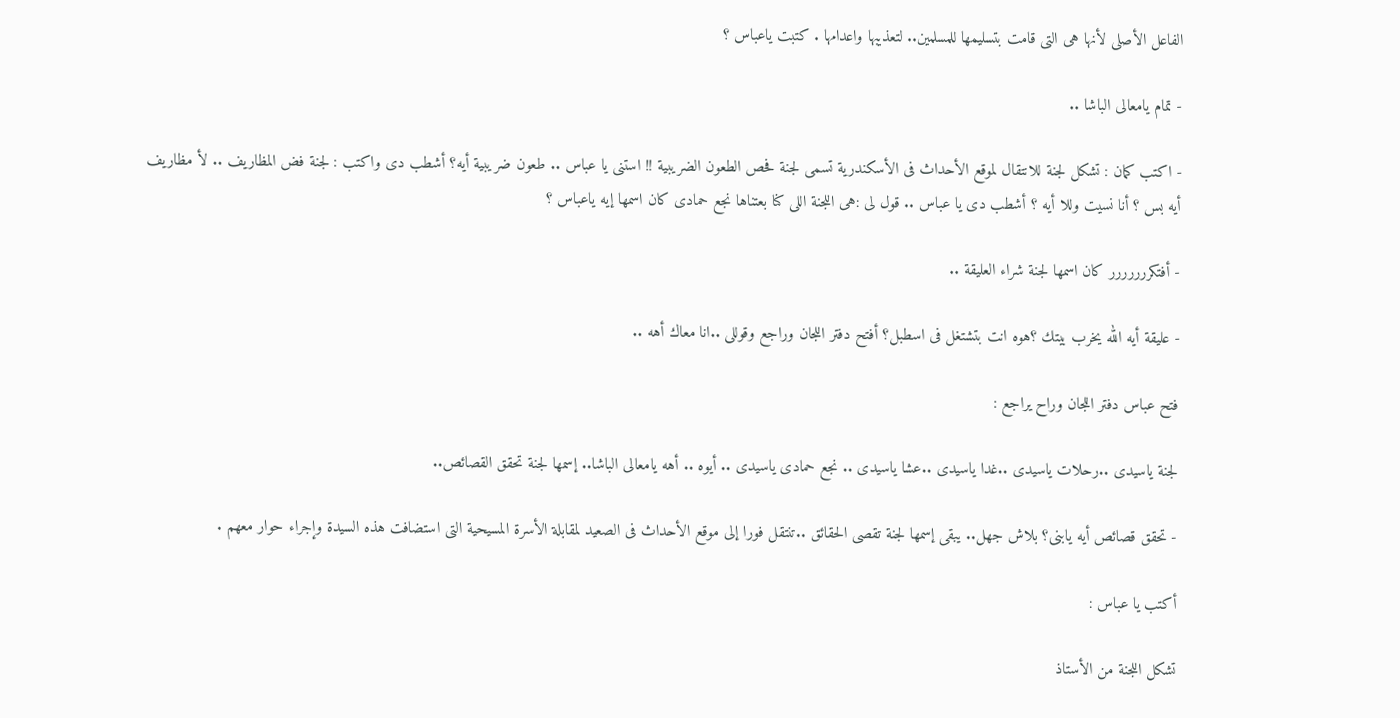الفاعل الأصلى لأنها هى التى قامت بتسليمها للمسلمين.. لتعذيبها واعدامها . كتبت ياعباس ؟

- تمام يامعالى الباشا ..

- اكتب كمان : تشكل لجنة للانتقال لموقع الأحداث فى الأسكندرية تسمى لجنة فحص الطعون الضريبية !! استنى يا عباس .. طعون ضريبية أيه؟ أشطب دى واكتب : لجنة فض المظاريف .. لأ مظاريف أيه بس ؟ أنا نسيت وللا أيه ؟ أشطب دى يا عباس .. قول لى :هى اللجنة اللى كنا بعتناها نجع حمادى كان اسمها إيه ياعباس ؟

- أفتكررررررر كان اسمها لجنة شراء العليقة ..

- عليقة أيه الله يخرب بيتك ؟هوه انت بتشتغل فى اسطبل؟ أفتح دفتر اللجان وراجع وقوللى ..انا معاك أهه ..

فتح عباس دفتر اللجان وراح يراجع :

لجنة ياسيدى ..رحلات ياسيدى ..غدا ياسيدى ..عشا ياسيدى .. نجع حمادى ياسيدى .. أيوه .. أهه يامعالى الباشا.. إسمها لجنة تحقق القصائص..

- تحقق قصائص أيه يابنى؟ بلاش جهل.. يبقى إسمها لجنة تقصى الحقائق ..تنتقل فورا إلى موقع الأحداث فى الصعيد لمقابلة الأسرة المسيحية التى استضافت هذه السيدة وإجراء حوار معهم .

أكتب يا عباس :

تشكل اللجنة من الأستاذ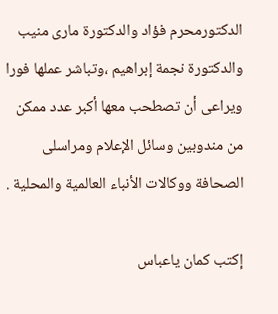الدكتورمحرم فؤاد والدكتورة مارى منيب والدكتورة نجمة إبراهيم ،وتباشر عملها فورا ويراعى أن تصطحب معها أكبر عدد ممكن من مندوبين وسائل الإعلام ومراسلى الصحافة ووكالات الأنباء العالمية والمحلية .

إكتب كمان ياعباس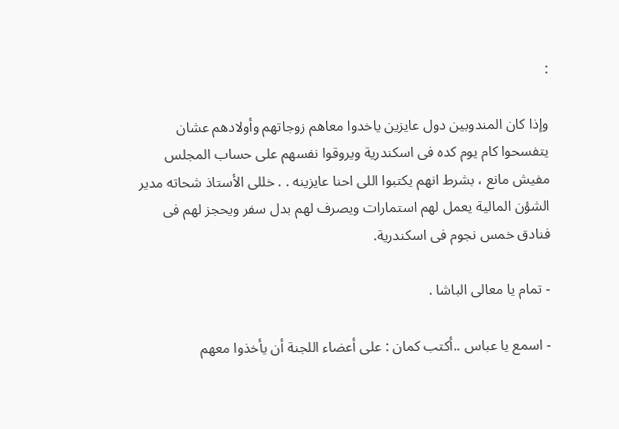:

وإذا كان المندوبين دول عايزين ياخدوا معاهم زوجاتهم وأولادهم عشان يتفسحوا كام يوم كده فى اسكندرية ويروقوا نفسهم على حساب المجلس مفيش مانع ، بشرط انهم يكتبوا اللى احنا عايزينه . . خللى الأستاذ شحاته مدير الشؤن المالية يعمل لهم استمارات ويصرف لهم بدل سفر ويحجز لهم فى فنادق خمس نجوم فى اسكندرية.

- تمام يا معالى الباشا .

- اسمع يا عباس ..أكتب كمان : على أعضاء اللجنة أن يأخذوا معهم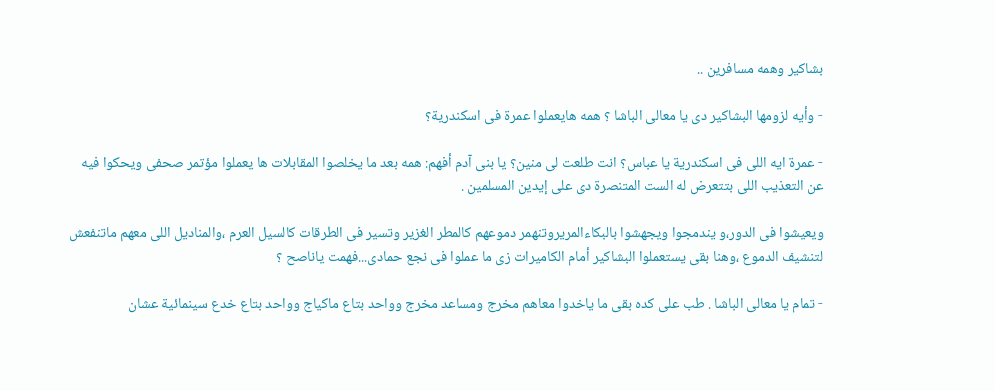بشاكير وهمه مسافرين ..

- وأيه لزومها البشاكير دى يا معالى الباشا ؟ همه هايعملوا عمرة فى اسكندرية؟

- عمرة ايه اللى فى اسكندرية يا عباس؟ انت طلعت لى منين؟ يا بنى آدم أفهم: همه بعد ما يخلصوا المقابلات ها يعملوا مؤتمر صحفى ويحكوا فيه عن التعذيب اللى بتتعرض له الست المتنصرة دى على إيدين المسلمين .

ويعيشوا فى الدور،و يندمجوا ويجهشوا بالبكاءالمريروتنهمر دموعهم كالمطر الغزير وتسير فى الطرقات كالسيل العرم ،والمناديل اللى معهم ماتنفعش لتنشيف الدموع ،وهنا بقى يستعملوا البشاكير أمام الكاميرات زى ما عملوا فى نجع حمادى...فهمت ياناصح ؟

- تمام يا معالى الباشا . طب على كده بقى ما ياخدوا معاهم مخرج ومساعد مخرج وواحد بتاع ماكياج وواحد بتاع خدع سينمائية عشان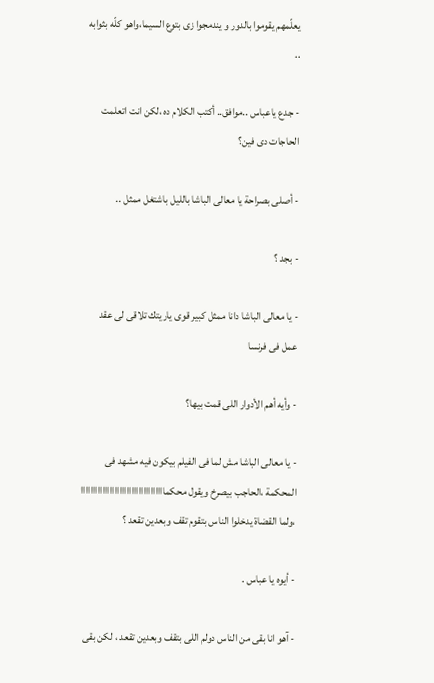يعلّمهم يقوموا بالدور و يندمجوا زى بتوع السيما،واهو كلّه بثوابه ..

- جدع ياعباس ..موافق.. أكتب الكلام ده ،لكن انت اتعلمت الحاجات دى فين؟

- أصلى بصراحة يا معالى الباشا بالليل باشتغل ممثل ..

- بجد ؟

- يا معالى الباشا دانا ممثل كبير قوى ياريتك تلاقى لى عقد عمل فى فرنسا

- وأيه أهم الأدوار اللى قمت بيها؟

- يا معالى الباشا مش لما فى الفيلم بيكون فيه مشهد فى المحكمة ،الحاجب بيصرخ ويقول محكمااااااااااااااااااااااااااااااااااا ،ولما القضاة يدخلوا الناس بتقوم تقف وبعدين تقعد ؟

- أيوه يا عباس .

- آهو انا بقى من الناس دولم اللى بتقف وبعدين تقعد ، لكن بقى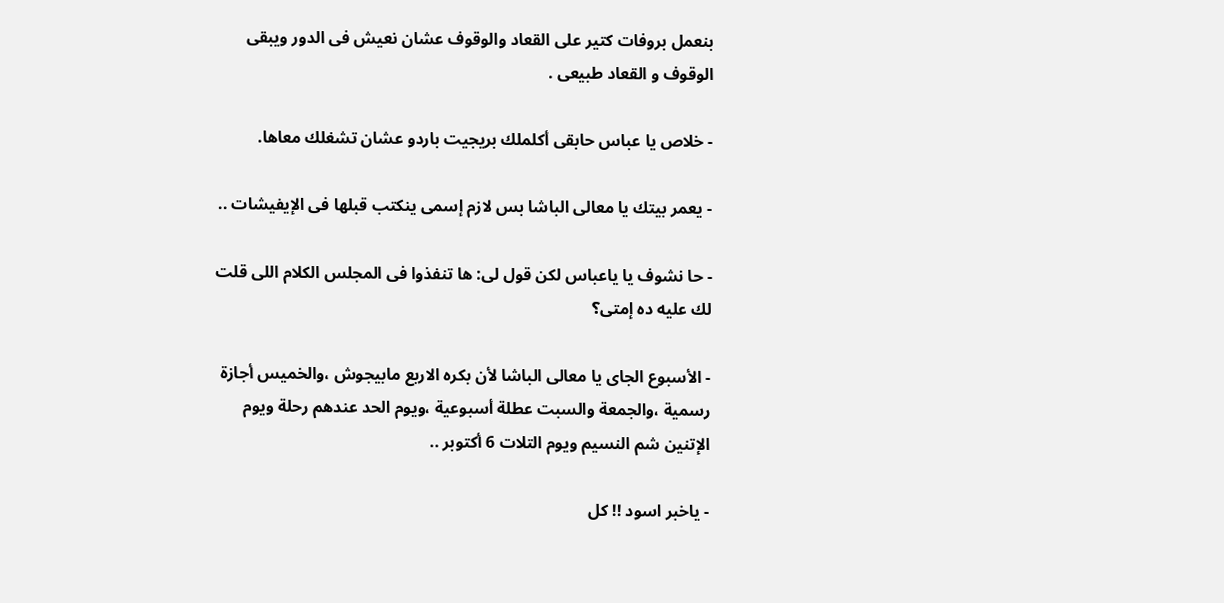بنعمل بروفات كتير على القعاد والوقوف عشان نعيش فى الدور ويبقى الوقوف و القعاد طبيعى .

- خلاص يا عباس حابقى أكلملك بريجيت باردو عشان تشغلك معاها.

- يعمر بيتك يا معالى الباشا بس لازم إسمى ينكتب قبلها فى الإيفيشات ..

- حا نشوف يا ياعباس لكن قول لى: ها تنفذوا فى المجلس الكلام اللى قلت لك عليه ده إمتى؟

- الأسبوع الجاى يا معالى الباشا لأن بكره الاربع مابيجوش ،والخميس أجازة رسمية ،والجمعة والسبت عطلة أسبوعية ،ويوم الحد عندهم رحلة ويوم الإتنين شم النسيم ويوم التلات 6 أكتوبر ..

- ياخبر اسود !! كل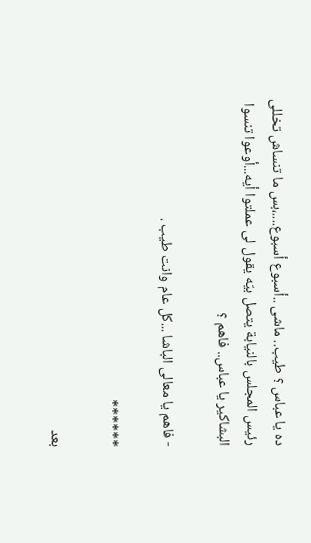ده يا عباس ؟ طيب.. ماشى ..أسبوع أسبوع....،بس ما تنساش تخللى رئيس المجلس بالنيابة يتصل بيّه يقول لى عملتوا أيه...أوعوا تنسوا البشاكير يا عباس.. فاهم ؟

- فاهم يا معالى الباشا ...كل عام وانت طيب .

******

بعد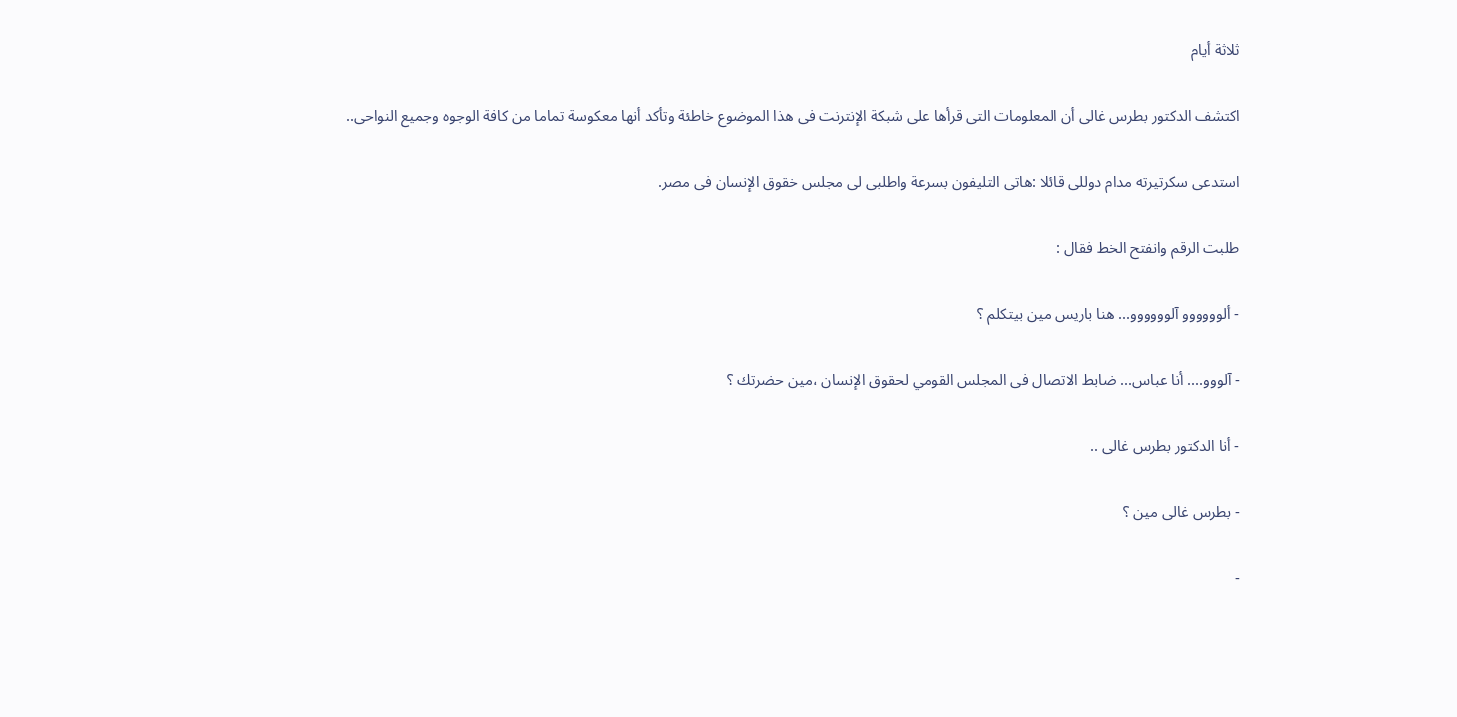ثلاثة أيام

اكتشف الدكتور بطرس غالى أن المعلومات التى قرأها على شبكة الإنترنت فى هذا الموضوع خاطئة وتأكد أنها معكوسة تماما من كافة الوجوه وجميع النواحى..

استدعى سكرتيرته مدام دوللى قائلا :هاتى التليفون بسرعة واطلبى لى مجلس خقوق الإنسان فى مصر.

طلبت الرقم وانفتح الخط فقال :

- ألوووووو آلوووووو... هنا باريس مين بيتكلم ؟

- آلووو.... أنا عباس... ضابط الاتصال فى المجلس القومي لحقوق الإنسان ،مين حضرتك ؟

- أنا الدكتور بطرس غالى ..

- بطرس غالى مين ؟

-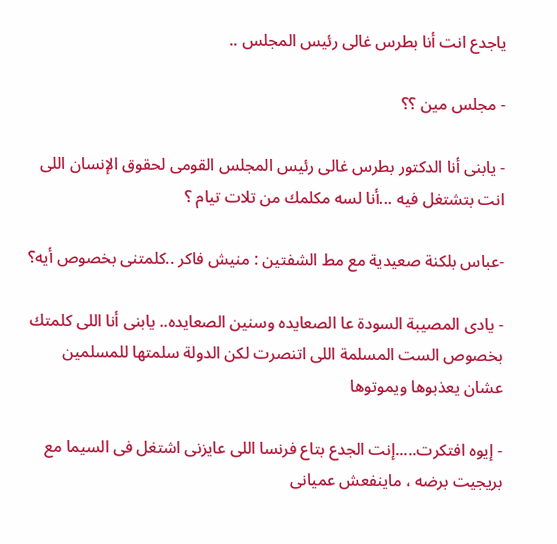ياجدع انت أنا بطرس غالى رئيس المجلس ..

- مجلس مين ؟؟

- يابنى أنا الدكتور بطرس غالى رئيس المجلس القومى لحقوق الإنسان اللى انت بتشتغل فيه ...أنا لسه مكلمك من تلات تيام ؟

-عباس بلكنة صعيدية مع مط الشفتين : منيش فاكر ..كلمتنى بخصوص أيه؟

- يادى المصيبة السودة عا الصعايده وسنين الصعايده.. يابنى أنا اللى كلمتك بخصوص الست المسلمة اللى اتنصرت لكن الدولة سلمتها للمسلمين عشان يعذبوها ويموتوها

- إيوه افتكرت.....إنت الجدع بتاع فرنسا اللى عايزنى اشتغل فى السيما مع
بريجيت برضه ، ماينفعش عميانى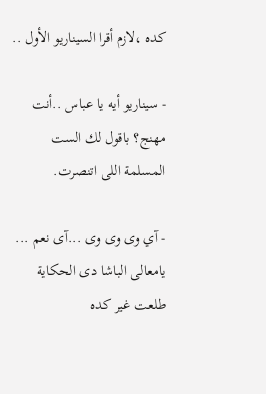كده ،لازم أقرا السيناريو الأول ..

- سيناريو أيه يا عباس ..أنت مهنج؟ باقول لك الست المسلمة اللى اتنصرت.

- آي وى وى وى ...آى نعم ... يامعالى الباشا دى الحكاية طلعت غير كده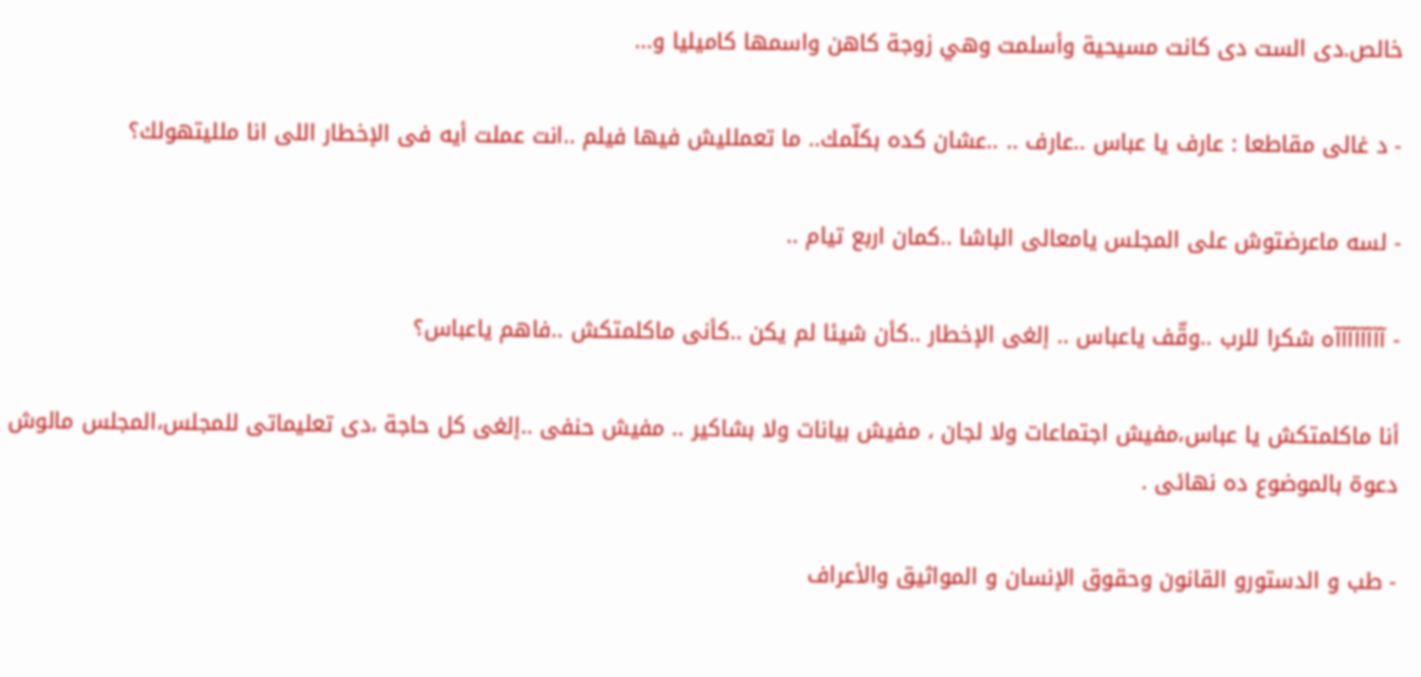خالص.دى الست دى كانت مسيحية وأسلمت وهي زوجة كاهن واسمها كاميليا و...

- د غالى مقاطعا : عارف يا عباس ..عارف .. ..عشان كده بكلّمك.. ما تعملليش فيها فيلم ..انت عملت أيه فى الإخطار اللى انا ملليتهولك؟

- لسه ماعرضتوش على المجلس يامعالى الباشا ..كمان اربع تيام ..

- آآآآآآآآه شكرا للرب ..وقّف ياعباس .. إلغى الإخطار ..كأن شيئا لم يكن ..كأنى ماكلمتكش ..فاهم ياعباس؟

أنا ماكلمتكش يا عباس،مفيش اجتماعات ولا لجان ، مفيش بيانات ولا بشاكير .. مفيش حنفى ..إلغى كل حاجة ،دى تعليماتى للمجلس،المجلس مالوش دعوة بالموضوع ده نهائى .

- طب و الدستورو القانون وحقوق الإنسان و المواثيق والأعراف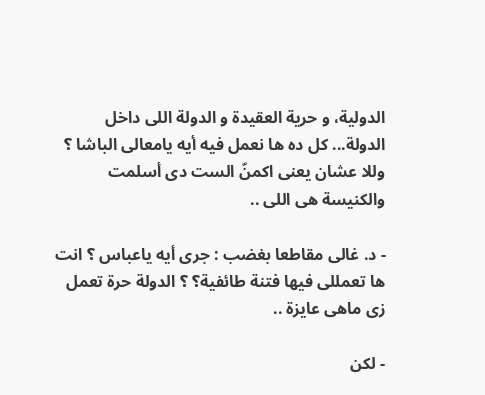الدولية، و حرية العقيدة و الدولة اللى داخل الدولة... كل ده ها نعمل فيه أيه يامعالى الباشا ؟ وللا عشان يعنى اكمنّ الست دى أسلمت والكنيسة هى اللى ..

- د. غالى مقاطعا بغضب : جرى أيه ياعباس ؟ انت ها تعمللى فيها فتنة طائفية؟ ؟ الدولة حرة تعمل زى ماهى عايزة ..

- لكن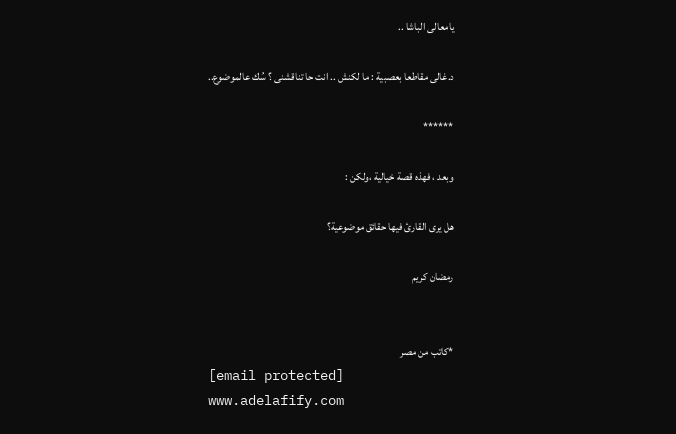يامعالى الباشا ..

د.غالى مقاطعا بعصبية : ما لكنش .. انت حا تناقشنى ؟ سُك عالموضوع..

******

وبعد ، فهذه قصة خيالية ،ولكن :

هل يرى القارئ فيها حقائق موضوعية؟

رمضان كريم


*كاتب من مصر
[email protected]
www.adelafify.com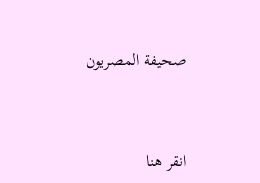صحيفة المصريون


انقر هنا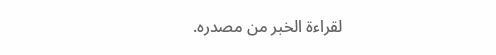لقراءة الخبر من مصدره.